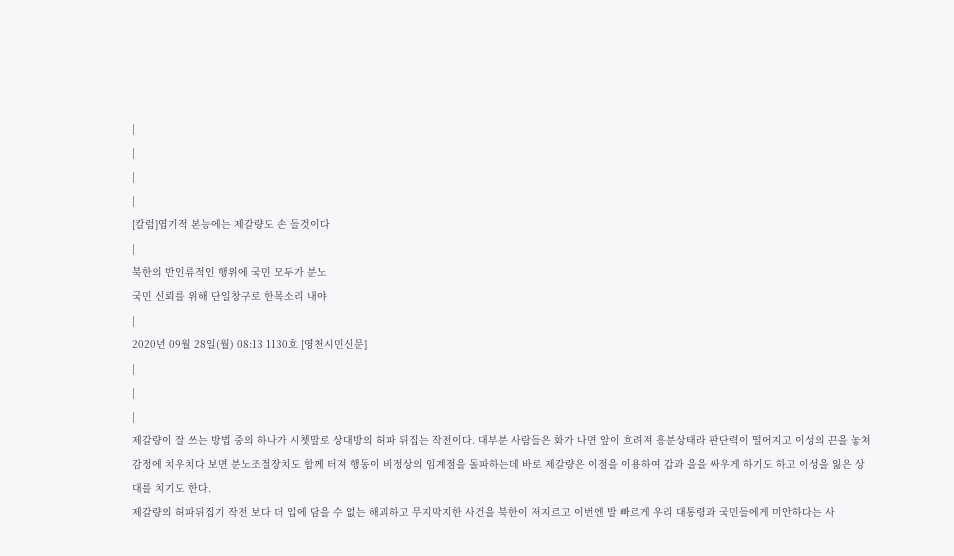|
|
|
|
[칼럼]엽기적 본능에는 제갈량도 손 들것이다
|
북한의 반인류적인 행위에 국민 모두가 분노
국민 신뢰를 위해 단일창구로 한목소리 내야
|
2020년 09월 28일(월) 08:13 1130호 [영천시민신문]
|
|
|
제갈량이 잘 쓰는 방법 중의 하나가 시쳇말로 상대방의 허파 뒤집는 작전이다. 대부분 사람들은 화가 나면 앞이 흐려져 흥분상태라 판단력이 떨어지고 이성의 끈을 놓쳐 감정에 치우치다 보면 분노조절장치도 함께 터져 행동이 비정상의 임계점을 돌파하는데 바로 제갈량은 이점을 이용하여 갑과 을을 싸우게 하기도 하고 이성을 잃은 상대를 치기도 한다.
제갈량의 허파뒤집기 작전 보다 더 입에 담을 수 없는 해괴하고 무지막지한 사건을 북한이 저지르고 이번엔 발 빠르게 우리 대통령과 국민들에게 미안하다는 사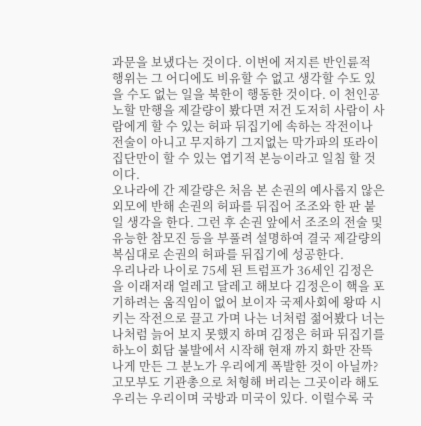과문을 보냈다는 것이다. 이번에 저지른 반인륜적 행위는 그 어디에도 비유할 수 없고 생각할 수도 있을 수도 없는 일을 북한이 행동한 것이다. 이 천인공노할 만행을 제갈량이 봤다면 저건 도저히 사람이 사람에게 할 수 있는 허파 뒤집기에 속하는 작전이나 전술이 아니고 무지하기 그지없는 막가파의 또라이 집단만이 할 수 있는 엽기적 본능이라고 일침 할 것이다.
오나라에 간 제갈량은 처음 본 손권의 예사롭지 않은 외모에 반해 손권의 허파를 뒤집어 조조와 한 판 붙일 생각을 한다. 그런 후 손권 앞에서 조조의 전술 및 유능한 참모진 등을 부풀려 설명하여 결국 제갈량의 복심대로 손권의 허파를 뒤집기에 성공한다.
우리나라 나이로 75세 된 트럼프가 36세인 김정은을 이래저래 얼레고 달레고 해보다 김정은이 핵을 포기하려는 움직임이 없어 보이자 국제사회에 왕따 시키는 작전으로 끌고 가며 나는 너처럼 젊어봤다 너는 나처럼 늙어 보지 못했지 하며 김정은 허파 뒤집기를 하노이 회담 불발에서 시작해 현재 까지 화만 잔뜩 나게 만든 그 분노가 우리에게 폭발한 것이 아닐까?
고모부도 기관총으로 처형해 버리는 그곳이라 해도 우리는 우리이며 국방과 미국이 있다. 이럴수록 국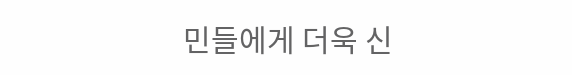민들에게 더욱 신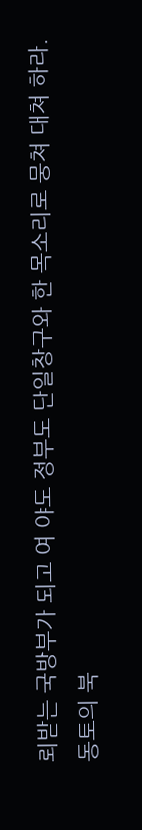뢰받는 국방부가 되고 여 야도 정부도 단일창구와 한 목소리로 뭉쳐 대쳐 하라. 동토의 북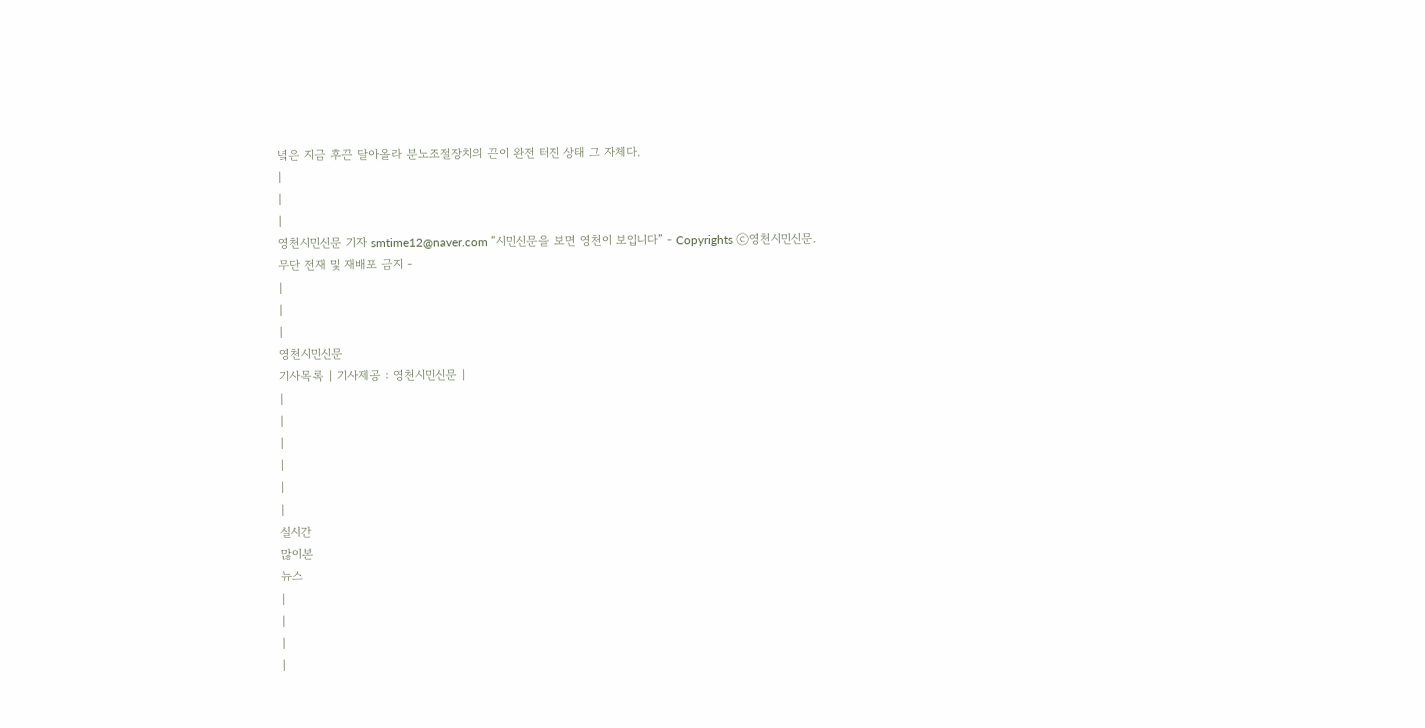녘은 지금 후끈 달아올라 분노조절장치의 끈이 완전 터진 상태 그 자체다.
|
|
|
영천시민신문 기자 smtime12@naver.com “시민신문을 보면 영천이 보입니다” - Copyrights ⓒ영천시민신문.
무단 전재 및 재배포 금지 -
|
|
|
영천시민신문
기사목록 | 기사제공 : 영천시민신문 |
|
|
|
|
|
|
실시간
많이본
뉴스
|
|
|
|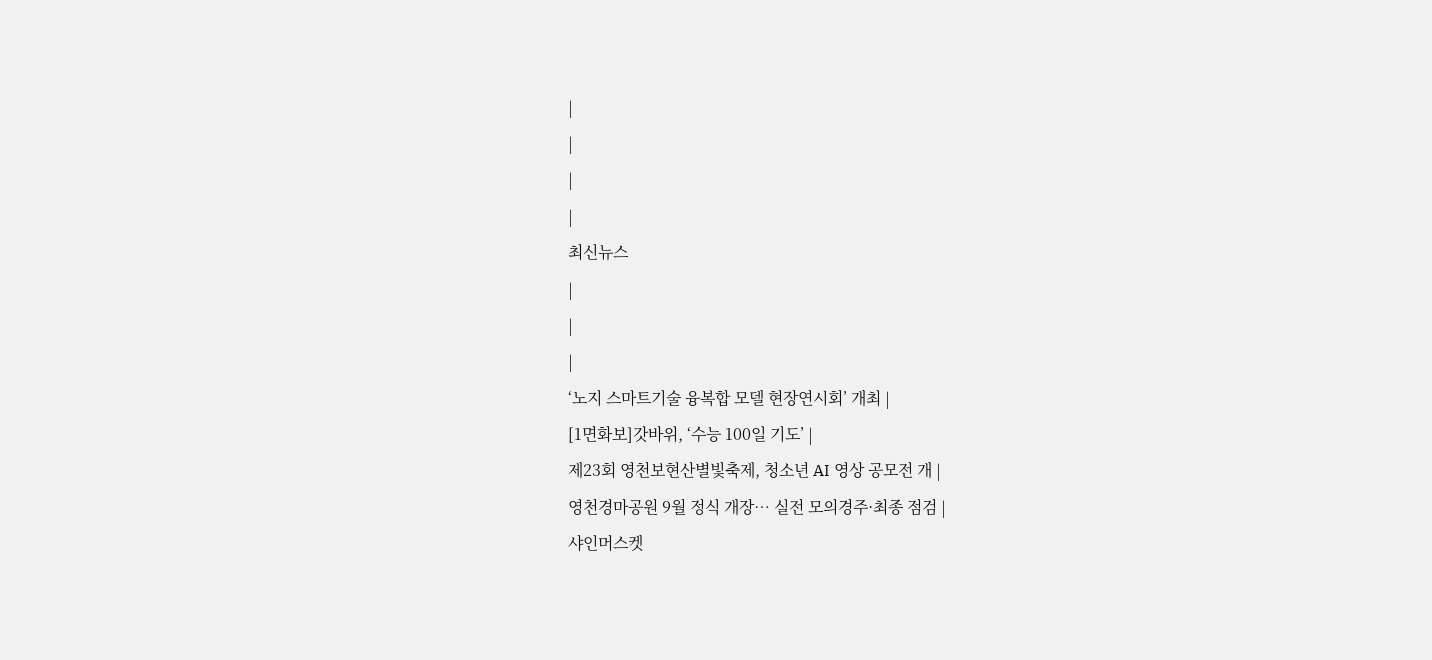|
|
|
|
최신뉴스
|
|
|
‘노지 스마트기술 융복합 모델 현장연시회’ 개최 |
[1면화보]갓바위, ‘수능 100일 기도’ |
제23회 영천보현산별빛축제, 청소년 AI 영상 공모전 개 |
영천경마공원 9월 정식 개장… 실전 모의경주·최종 점검 |
샤인머스켓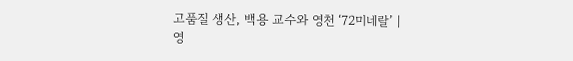고품질 생산, 백용 교수와 영천 ‘72미네랄’ |
영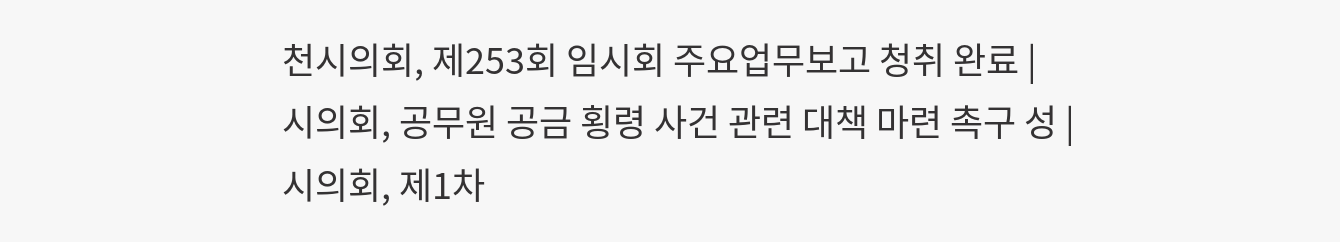천시의회, 제253회 임시회 주요업무보고 청취 완료 |
시의회, 공무원 공금 횡령 사건 관련 대책 마련 촉구 성 |
시의회, 제1차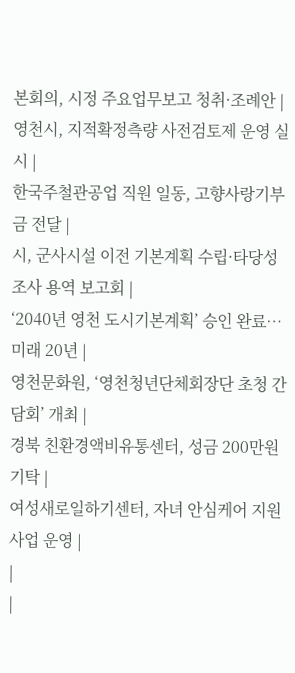본회의, 시정 주요업무보고 청취·조례안 |
영천시, 지적확정측량 사전검토제 운영 실시 |
한국주철관공업 직원 일동, 고향사랑기부금 전달 |
시, 군사시설 이전 기본계획 수립·타당성조사 용역 보고회 |
‘2040년 영천 도시기본계획’ 승인 완료… 미래 20년 |
영천문화원, ‘영천청년단체회장단 초청 간담회’ 개최 |
경북 친환경액비유통센터, 성금 200만원 기탁 |
여성새로일하기센터, 자녀 안심케어 지원사업 운영 |
|
|